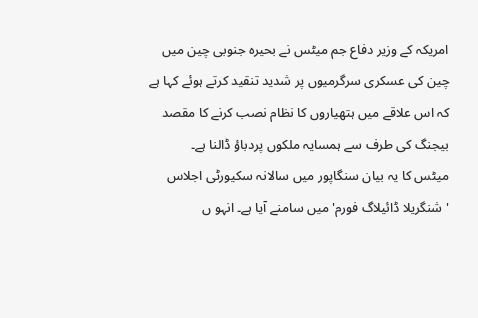امریکہ کے وزیر دفاع جم میٹس نے بحیرہ جنوبی چین میں چین کی عسکری سرگرمیوں پر شدید تنقید کرتے ہوئے کہا ہے کہ اس علاقے میں ہتھیاروں کا نظام نصب کرنے کا مقصد بیجنگ کی طرف سے ہمسایہ ملکوں پردباؤ ڈالنا ہے۔
میٹس کا یہ بیان سنگاپور میں سالانہ سکیورٹی اجلاس 'شنگریلا ڈائیلاگ فورم' میں سامنے آیا ہے۔ انہو ں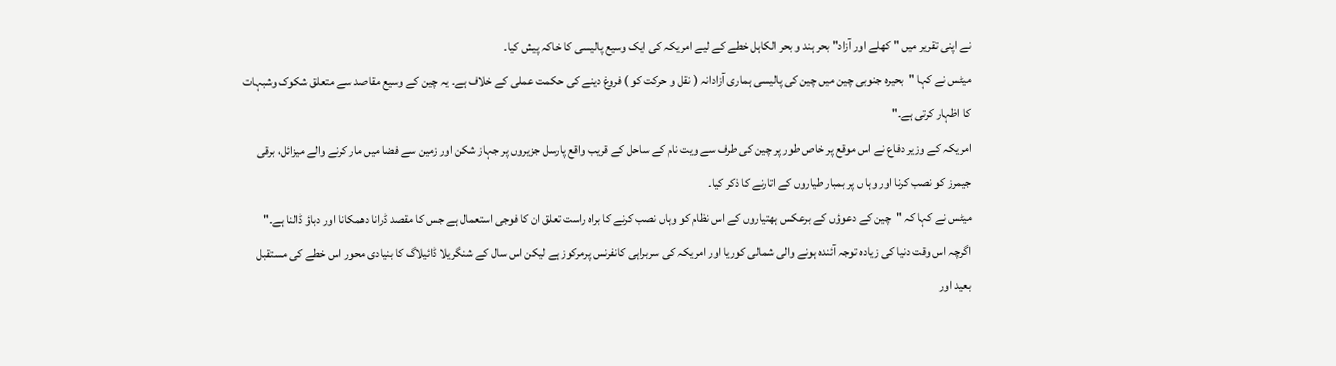نے اپنی تقریر میں " کھلے اور آزاد" بحر ہند و بحر الکاہل خطے کے لیے امریکہ کی ایک وسیع پالیسی کا خاکہ پیش کیا۔
میٹس نے کہا "بحیرہ جنوبی چین میں چین کی پالیسی ہماری آزادانہ ( نقل و حرکت کو ) فروغ دینے کی حکمت عملی کے خلاف ہے۔ یہ چین کے وسیع مقاصد سے متعلق شکوک وشبہات کا اظہار کرتی ہے۔"
امریکہ کے وزیر دفاع نے اس موقع پر خاص طور پر چین کی طرف سے ویت نام کے ساحل کے قریب واقع پارسل جزیروں پر جہاز شکن اور زمین سے فضا میں مار کرنے والے میزائل، برقی جیمرز کو نصب کرنا اور وہا ں پر بمبار طیاروں کے اتارنے کا ذکر کیا۔
میٹس نے کہا کہ "چین کے دعوؤں کے برعکس ہھتیاروں کے اس نظام کو وہاں نصب کرنے کا براہ راست تعلق ان کا فوجی استعمال ہے جس کا مقصد ڈرانا دھمکانا اور دباؤ ڈالنا ہے۔"
اگرچہ اس وقت دنیا کی زیادہ توجہ آئندہ ہونے والی شمالی کوریا اور امریکہ کی سربراہی کانفرنس پرمرکوز ہے لیکن اس سال کے شنگریلا ڈائیلاگ کا بنیادی محور اس خطے کی مستقبل بعید اور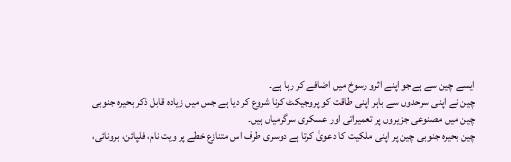ایسے چین سے ہےجو اپنے اثرو رسوخ میں اضافے کر رہا ہے۔
چین نے اپنی سرحدوں سے باہر اپنی طاقت کو پروجیکٹ کرنا شروع کر دیا ہے جس میں زیادہ قابل ذکر بحیرہ جنوبی چین میں مصنوعی جزیروں پر تعمیراتی اور عسکری سرگرمیاں ہیں۔
چین بحیرہ جنوبی چین پر اپنی ملکیت کا دعویٰ کرتا ہے دوسری طرف اس متنازع خطے پر ویت نام، فلپائن، برونائی،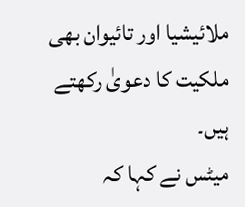ملائیشیا اور تائیوان بھی ملکیت کا دعویٰ رکھتے ہیں۔
میٹس نے کہا کہ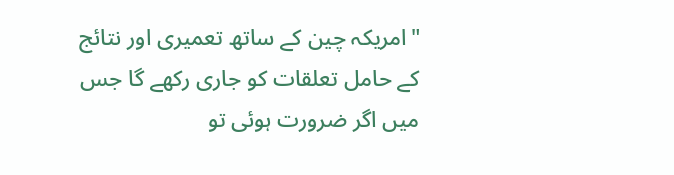"امریکہ چین کے ساتھ تعمیری اور نتائج کے حامل تعلقات کو جاری رکھے گا جس میں اگر ضرورت ہوئی تو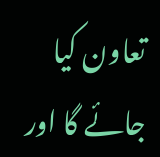تعاون کیا جائے گا اور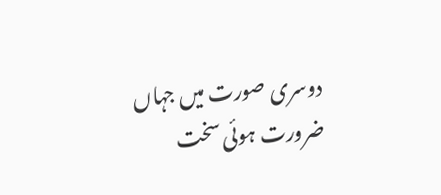دوسری صورت میں جہاں ضرورت ہوئی سخت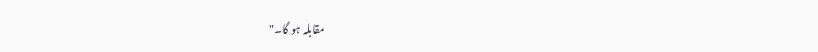مقابلہ ہو گا۔"